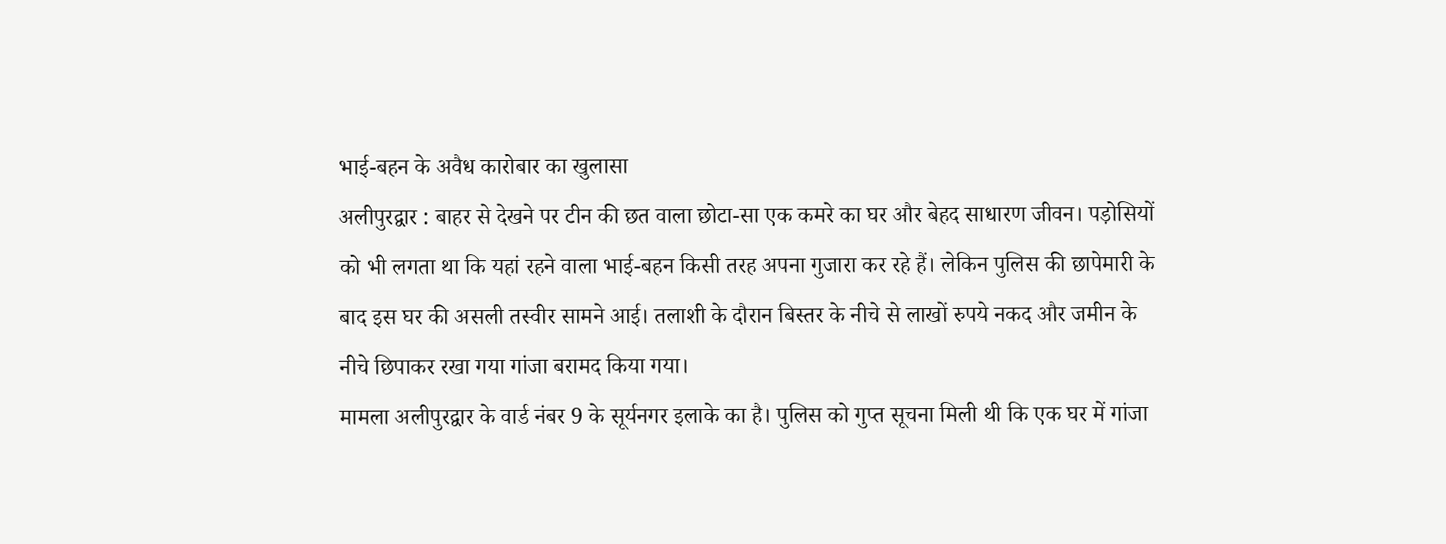भाई-बहन के अवैध कारोबार का खुलासा
अलीपुरद्वार : बाहर से देखने पर टीन की छत वाला छोटा-सा एक कमरे का घर और बेहद साधारण जीवन। पड़ोसियों को भी लगता था कि यहां रहने वाला भाई-बहन किसी तरह अपना गुजारा कर रहे हैं। लेकिन पुलिस की छापेमारी के बाद इस घर की असली तस्वीर सामने आई। तलाशी के दौरान बिस्तर के नीचे से लाखों रुपये नकद और जमीन के नीचे छिपाकर रखा गया गांजा बरामद किया गया।
मामला अलीपुरद्वार के वार्ड नंबर 9 के सूर्यनगर इलाके का है। पुलिस को गुप्त सूचना मिली थी कि एक घर में गांजा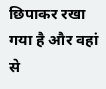छिपाकर रखा गया है और वहां से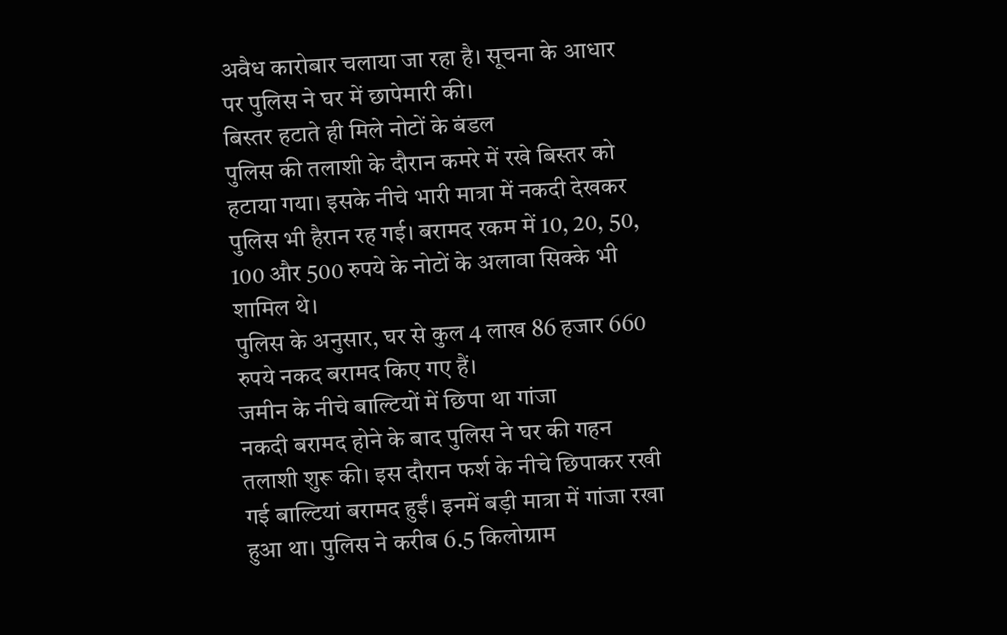अवैध कारोबार चलाया जा रहा है। सूचना के आधार पर पुलिस ने घर में छापेमारी की।
बिस्तर हटाते ही मिले नोटों के बंडल
पुलिस की तलाशी के दौरान कमरे में रखे बिस्तर को हटाया गया। इसके नीचे भारी मात्रा में नकदी देखकर पुलिस भी हैरान रह गई। बरामद रकम में 10, 20, 50, 100 और 500 रुपये के नोटों के अलावा सिक्के भी शामिल थे।
पुलिस के अनुसार, घर से कुल 4 लाख 86 हजार 660 रुपये नकद बरामद किए गए हैं।
जमीन के नीचे बाल्टियों में छिपा था गांजा
नकदी बरामद होने के बाद पुलिस ने घर की गहन तलाशी शुरू की। इस दौरान फर्श के नीचे छिपाकर रखी गई बाल्टियां बरामद हुईं। इनमें बड़ी मात्रा में गांजा रखा हुआ था। पुलिस ने करीब 6.5 किलोग्राम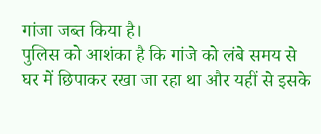गांजा जब्त किया है।
पुलिस को आशंका है कि गांजे को लंबे समय से घर में छिपाकर रखा जा रहा था और यहीं से इसके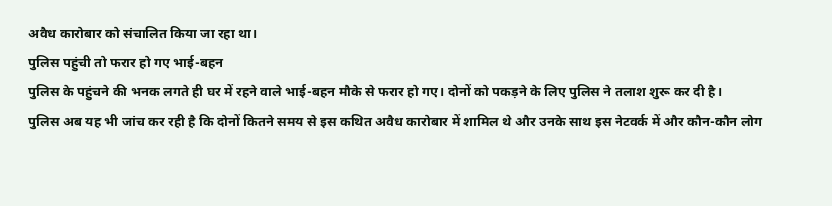अवैध कारोबार को संचालित किया जा रहा था।
पुलिस पहुंची तो फरार हो गए भाई-बहन
पुलिस के पहुंचने की भनक लगते ही घर में रहने वाले भाई-बहन मौके से फरार हो गए। दोनों को पकड़ने के लिए पुलिस ने तलाश शुरू कर दी है।
पुलिस अब यह भी जांच कर रही है कि दोनों कितने समय से इस कथित अवैध कारोबार में शामिल थे और उनके साथ इस नेटवर्क में और कौन-कौन लोग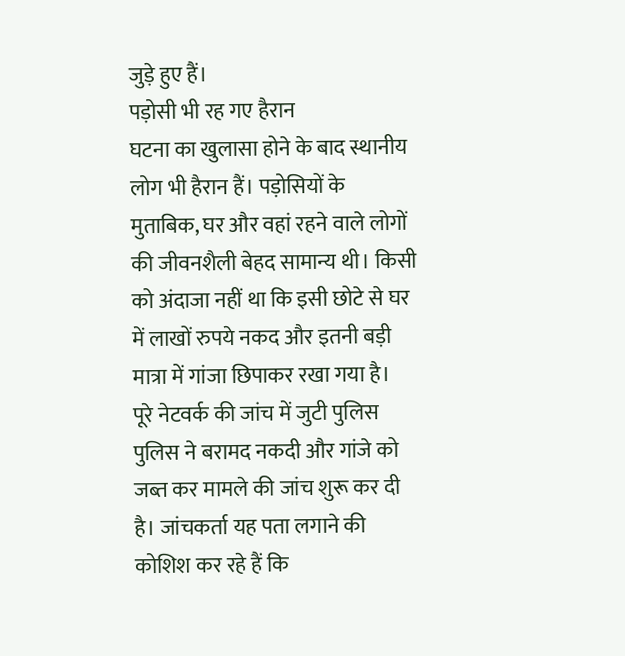जुड़े हुए हैं।
पड़ोसी भी रह गए हैरान
घटना का खुलासा होने के बाद स्थानीय लोग भी हैरान हैं। पड़ोसियों के मुताबिक, घर और वहां रहने वाले लोगों की जीवनशैली बेहद सामान्य थी। किसी को अंदाजा नहीं था कि इसी छोटे से घर में लाखों रुपये नकद और इतनी बड़ी मात्रा में गांजा छिपाकर रखा गया है।
पूरे नेटवर्क की जांच में जुटी पुलिस
पुलिस ने बरामद नकदी और गांजे को जब्त कर मामले की जांच शुरू कर दी है। जांचकर्ता यह पता लगाने की कोशिश कर रहे हैं कि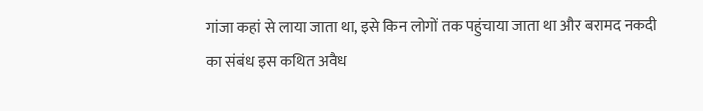गांजा कहां से लाया जाता था, इसे किन लोगों तक पहुंचाया जाता था और बरामद नकदी का संबंध इस कथित अवैध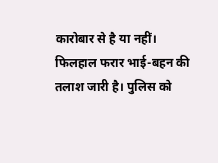कारोबार से है या नहीं।
फिलहाल फरार भाई-बहन की तलाश जारी है। पुलिस को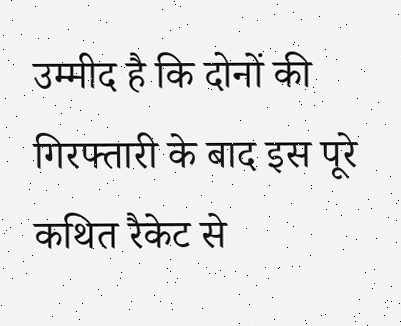उम्मीद है कि दोनों की गिरफ्तारी के बाद इस पूरे कथित रैकेट से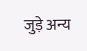जुड़े अन्य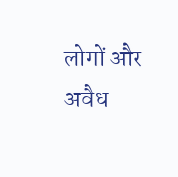लोगों और अवैध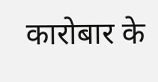कारोबार के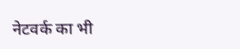नेटवर्क का भी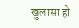खुलासा हो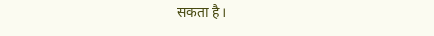सकता है।